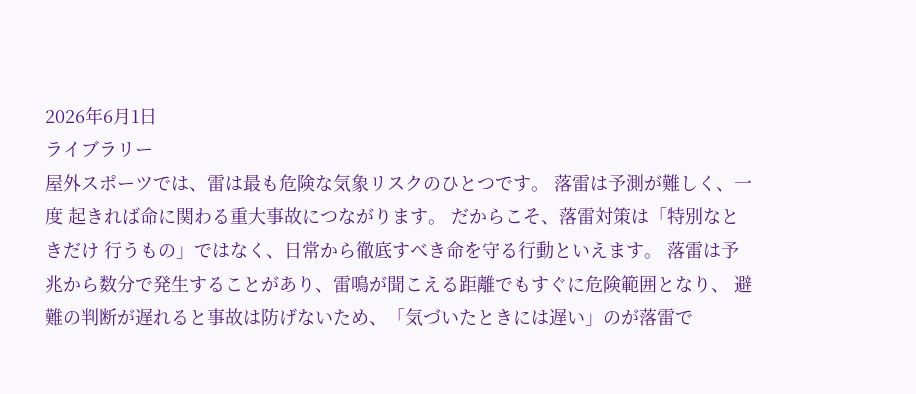2026年6月1日
ライブラリー
屋外スポーツでは、雷は最も危険な気象リスクのひとつです。 落雷は予測が難しく、一度 起きれば命に関わる重大事故につながります。 だからこそ、落雷対策は「特別なときだけ 行うもの」ではなく、日常から徹底すべき命を守る行動といえます。 落雷は予兆から数分で発生することがあり、雷鳴が聞こえる距離でもすぐに危険範囲となり、 避難の判断が遅れると事故は防げないため、「気づいたときには遅い」のが落雷で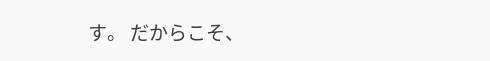す。 だからこそ、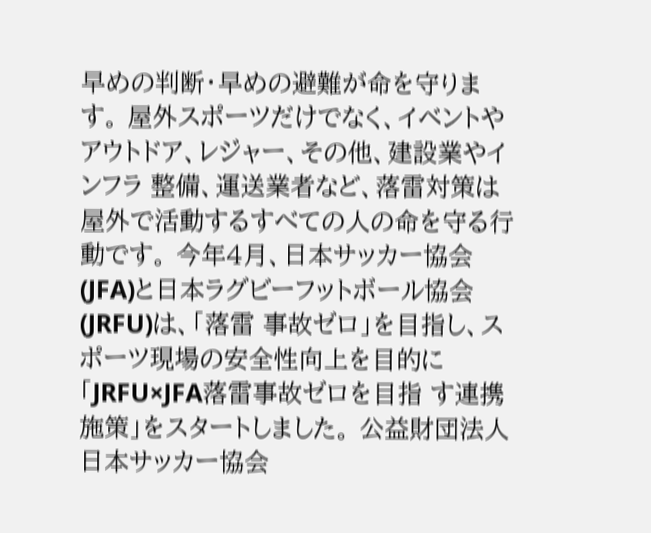早めの判断・早めの避難が命を守ります。 屋外スポーツだけでなく、イベントやアウトドア、レジャー、その他、建設業やインフラ 整備、運送業者など、落雷対策は屋外で活動するすべての人の命を守る行動です。 今年4月、日本サッカー協会(JFA)と日本ラグビーフットボール協会(JRFU)は、「落雷 事故ゼロ」を目指し、スポーツ現場の安全性向上を目的に「JRFU×JFA落雷事故ゼロを目指 す連携施策」をスタートしました。 公益財団法人日本サッカー協会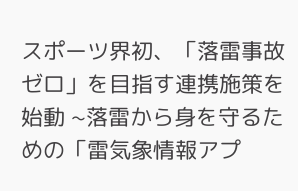スポーツ界初、「落雷事故ゼロ」を目指す連携施策を始動 ~落雷から身を守るための「雷気象情報アプ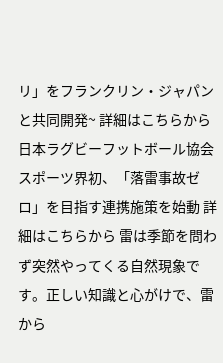リ」をフランクリン・ジャパンと共同開発~ 詳細はこちらから 日本ラグビーフットボール協会 スポーツ界初、「落雷事故ゼロ」を目指す連携施策を始動 詳細はこちらから 雷は季節を問わず突然やってくる自然現象です。正しい知識と心がけで、雷から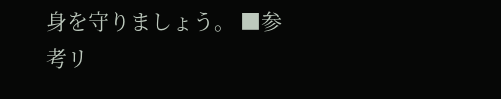身を守りましょう。 ■参考リ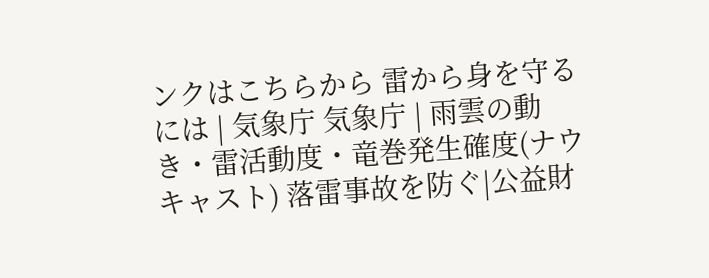ンクはこちらから 雷から身を守るには | 気象庁 気象庁 | 雨雲の動き・雷活動度・竜巻発生確度(ナウキャスト) 落雷事故を防ぐ|公益財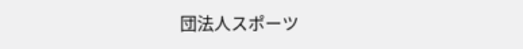団法人スポーツ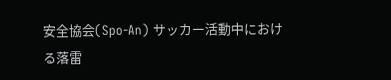安全協会(Spo-An) サッカー活動中における落雷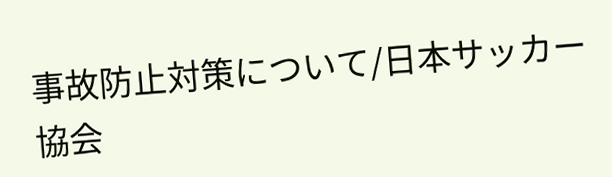事故防止対策について/日本サッカー協会